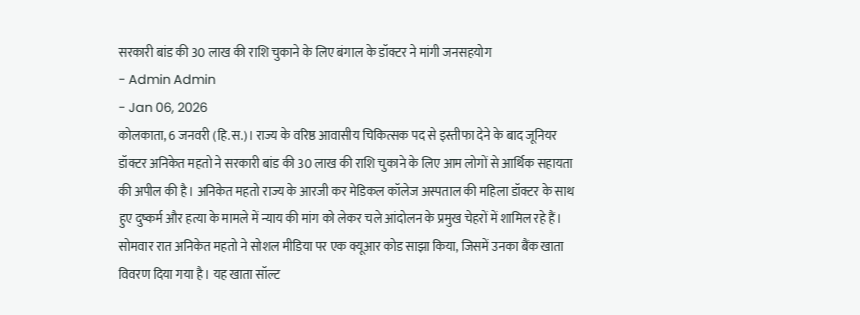सरकारी बांड की 30 लाख की राशि चुकाने के लिए बंगाल के डॉक्टर ने मांगी जनसहयोग
- Admin Admin
- Jan 06, 2026
कोलकाता, 6 जनवरी (हि.स.)। राज्य के वरिष्ठ आवासीय चिकित्सक पद से इस्तीफा देने के बाद जूनियर डॉक्टर अनिकेत महतो ने सरकारी बांड की 30 लाख की राशि चुकाने के लिए आम लोगों से आर्थिक सहायता की अपील की है। अनिकेत महतो राज्य के आरजी कर मेडिकल कॉलेज अस्पताल की महिला डॉक्टर के साथ हुए दुष्कर्म और हत्या के मामले में न्याय की मांग को लेकर चले आंदोलन के प्रमुख चेहरों में शामिल रहे हैं।
सोमवार रात अनिकेत महतो ने सोशल मीडिया पर एक क्यूआर कोड साझा किया, जिसमें उनका बैंक खाता विवरण दिया गया है। यह खाता सॉल्ट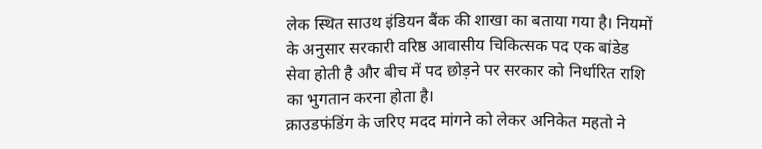लेक स्थित साउथ इंडियन बैंक की शाखा का बताया गया है। नियमों के अनुसार सरकारी वरिष्ठ आवासीय चिकित्सक पद एक बांडेड सेवा होती है और बीच में पद छोड़ने पर सरकार को निर्धारित राशि का भुगतान करना होता है।
क्राउडफंडिंग के जरिए मदद मांगने को लेकर अनिकेत महतो ने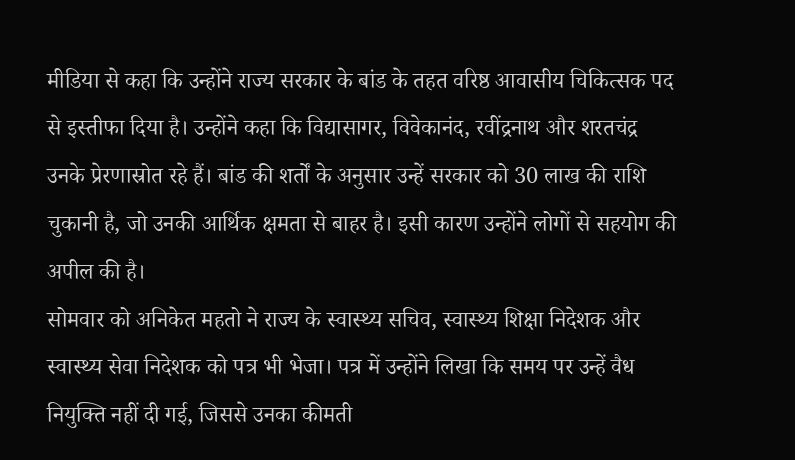मीडिया से कहा कि उन्होंने राज्य सरकार के बांड के तहत वरिष्ठ आवासीय चिकित्सक पद से इस्तीफा दिया है। उन्होंने कहा कि विद्यासागर, विवेकानंद, रवींद्रनाथ और शरतचंद्र उनके प्रेरणास्रोत रहे हैं। बांड की शर्तों के अनुसार उन्हें सरकार को 30 लाख की राशि चुकानी है, जो उनकी आर्थिक क्षमता से बाहर है। इसी कारण उन्होंने लोगों से सहयोग की अपील की है।
सोमवार को अनिकेत महतो ने राज्य के स्वास्थ्य सचिव, स्वास्थ्य शिक्षा निदेशक और स्वास्थ्य सेवा निदेशक को पत्र भी भेजा। पत्र में उन्होंने लिखा कि समय पर उन्हें वैध नियुक्ति नहीं दी गई, जिससे उनका कीमती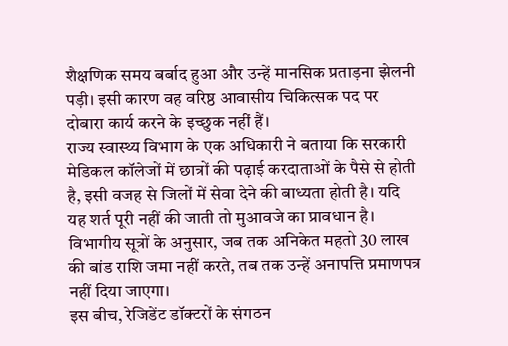शैक्षणिक समय बर्बाद हुआ और उन्हें मानसिक प्रताड़ना झेलनी पड़ी। इसी कारण वह वरिष्ठ आवासीय चिकित्सक पद पर दोबारा कार्य करने के इच्छुक नहीं हैं।
राज्य स्वास्थ्य विभाग के एक अधिकारी ने बताया कि सरकारी मेडिकल कॉलेजों में छात्रों की पढ़ाई करदाताओं के पैसे से होती है, इसी वजह से जिलों में सेवा देने की बाध्यता होती है। यदि यह शर्त पूरी नहीं की जाती तो मुआवजे का प्रावधान है। विभागीय सूत्रों के अनुसार, जब तक अनिकेत महतो 30 लाख की बांड राशि जमा नहीं करते, तब तक उन्हें अनापत्ति प्रमाणपत्र नहीं दिया जाएगा।
इस बीच, रेजिडेंट डॉक्टरों के संगठन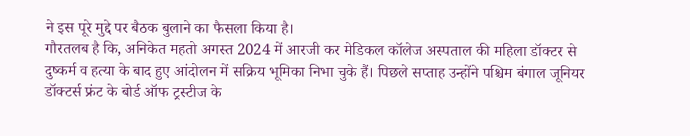ने इस पूरे मुद्दे पर बैठक बुलाने का फैसला किया है।
गौरतलब है कि, अनिकेत महतो अगस्त 2024 में आरजी कर मेडिकल कॉलेज अस्पताल की महिला डॉक्टर से दुष्कर्म व हत्या के बाद हुए आंदोलन में सक्रिय भूमिका निभा चुके हैं। पिछले सप्ताह उन्होंने पश्चिम बंगाल जूनियर डॉक्टर्स फ्रंट के बोर्ड ऑफ ट्रस्टीज के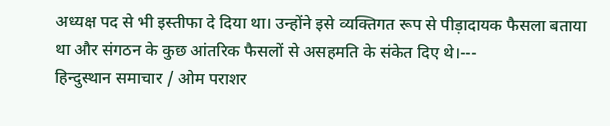अध्यक्ष पद से भी इस्तीफा दे दिया था। उन्होंने इसे व्यक्तिगत रूप से पीड़ादायक फैसला बताया था और संगठन के कुछ आंतरिक फैसलों से असहमति के संकेत दिए थे।---
हिन्दुस्थान समाचार / ओम पराशर